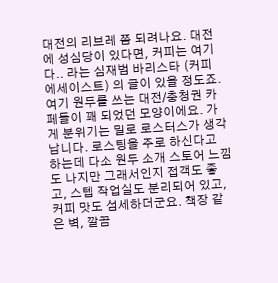대전의 리브레 쯤 되려나요. 대전에 성심당이 있다면, 커피는 여기다.. 라는 심재범 바리스타 (커피 에세이스트) 의 글이 있을 정도죠. 여기 원두를 쓰는 대전/충청권 카페들이 꽤 되었던 모양이에요. 가게 분위기는 밀로 로스터스가 생각납니다. 로스팅을 주로 하신다고 하는데 다소 원두 소개 스토어 느낌도 나지만 그래서인지 접객도 좋고, 스텝 작업실도 분리되어 있고, 커피 맛도 섬세하더군요. 책장 같은 벽, 깔끔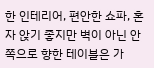한 인테리어, 편안한 쇼파, 혼자 앉기 좋지만 벽이 아닌 안쪽으로 향한 테이블은 가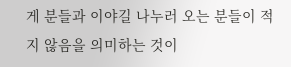게 분들과 이야길 나누러 오는 분들이 적지 않음을 의미하는 것이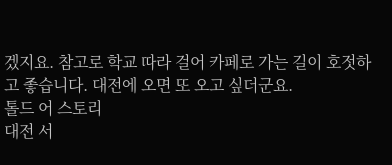겠지요. 참고로 학교 따라 걸어 카페로 가는 길이 호젓하고 좋습니다. 대전에 오면 또 오고 싶더군요.
톨드 어 스토리
대전 서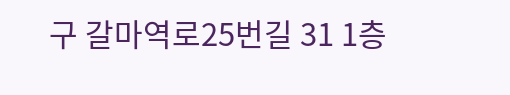구 갈마역로25번길 31 1층